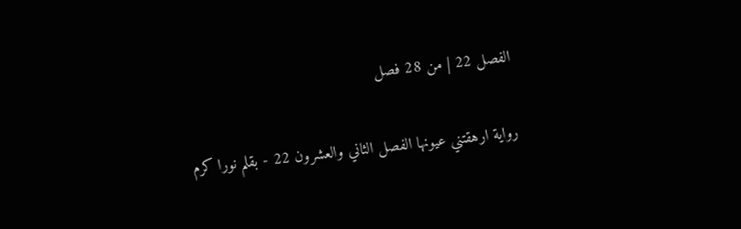الفصل 22 | من 28 فصل

رواية ارهقتني عيونها الفصل الثاني والعشرون 22 - بقلم نورا كرم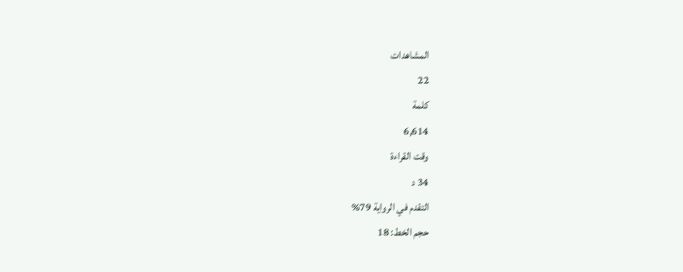المشاهدات
22
كلمة
6,614
وقت القراءة
34 د
التقدم في الرواية 79%
حجم الخط: 18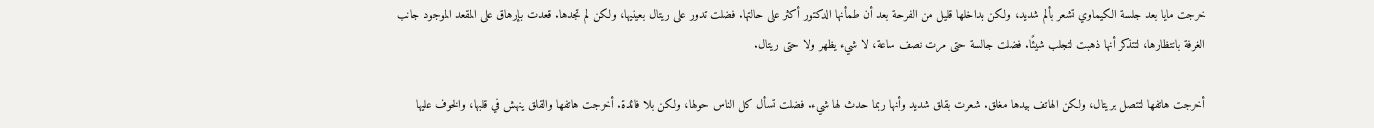خرجت مايا بعد جلسة الكيماوي تشعر بألم شديد، ولكن بداخلها قليل من الفرحة بعد أن طمأنها الدكتور أكثر على حالتها. فضلت تدور على ريتال بعينيها، ولكن لم تجدها. قعدت بإرهاق على المقعد الموجود جانب الغرفة بانتظارها، لتتذكر أنها ذهبت لتجلب شيئًا. فضلت جالسة حتى مرت نصف ساعة، لا شيء يظهر ولا حتى ريتال.

أخرجت هاتفها لتتصل بريتال، ولكن الهاتف بيدها مغلق. شعرت بقلق شديد وأنها ربما حدث لها شيء. فضلت تسأل كل الناس حولها، ولكن بلا فائدة. أخرجت هاتفها والقلق ينهش في قلبها، والخوف عليها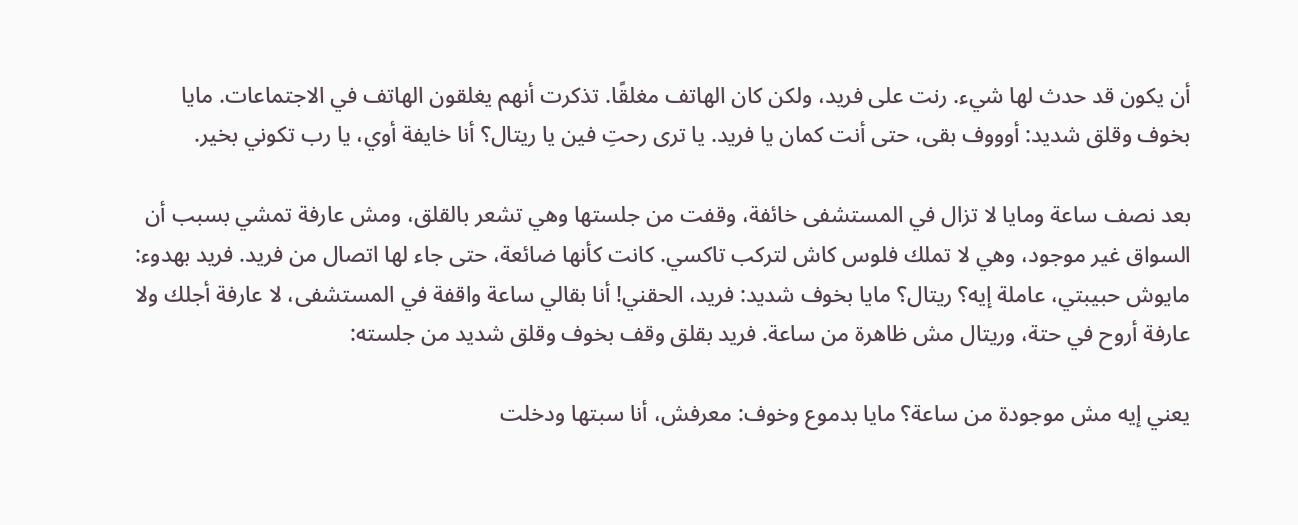أن يكون قد حدث لها شيء. رنت على فريد، ولكن كان الهاتف مغلقًا. تذكرت أنهم يغلقون الهاتف في الاجتماعات. مايا بخوف وقلق شديد: أوووف بقى، حتى أنت كمان يا فريد. يا ترى رحتِ فين يا ريتال؟ أنا خايفة أوي، يا رب تكوني بخير.

بعد نصف ساعة ومايا لا تزال في المستشفى خائفة، وقفت من جلستها وهي تشعر بالقلق، ومش عارفة تمشي بسبب أن السواق غير موجود، وهي لا تملك فلوس كاش لتركب تاكسي. كانت كأنها ضائعة، حتى جاء لها اتصال من فريد. فريد بهدوء: مايوش حبيبتي، عاملة إيه؟ ريتال؟ مايا بخوف شديد: فريد، الحقني! أنا بقالي ساعة واقفة في المستشفى، لا عارفة أجلك ولا عارفة أروح في حتة، وريتال مش ظاهرة من ساعة. فريد بقلق وقف بخوف وقلق شديد من جلسته:

يعني إيه مش موجودة من ساعة؟ مايا بدموع وخوف: معرفش، أنا سبتها ودخلت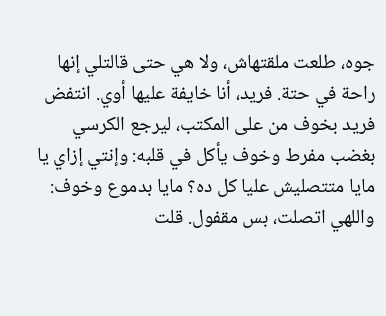جوه، طلعت ملقتهاش، ولا هي حتى قالتلي إنها راحة في حتة. فريد، أنا خايفة عليها أوي. انتفض فريد بخوف من على المكتب، ليرجع الكرسي بغضب مفرط وخوف يأكل في قلبه: وإنتي إزاي يا مايا متتصليش عليا كل ده؟ مايا بدموع وخوف: واللهي اتصلت، بس مقفول. قلت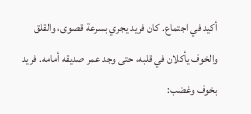أكيد في اجتماع. كان فريد يجري بسرعة قصوى، والقلق والخوف يأكلان في قلبه، حتى وجد عمر صديقه أمامه. فريد بخوف وغضب: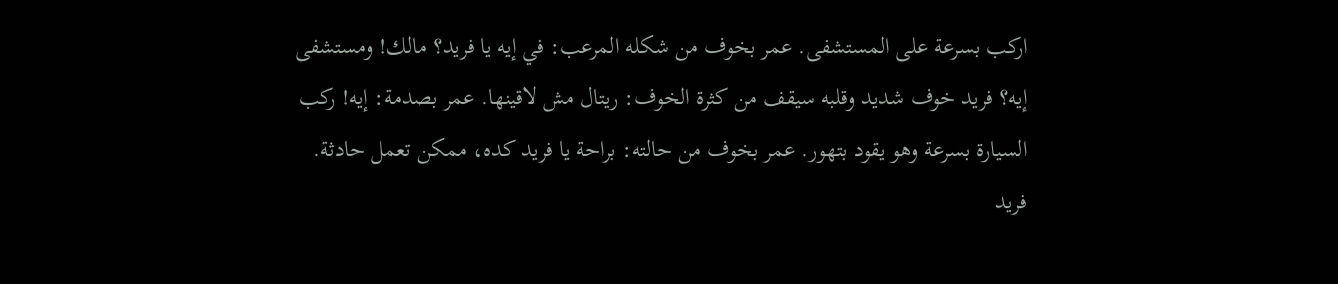اركب بسرعة على المستشفى. عمر بخوف من شكله المرعب: في إيه يا فريد؟ مالك! ومستشفى إيه؟ فريد خوف شديد وقلبه سيقف من كثرة الخوف: ريتال مش لاقينها. عمر بصدمة: إيه! ركب السيارة بسرعة وهو يقود بتهور. عمر بخوف من حالته: براحة يا فريد كده، ممكن تعمل حادثة. فريد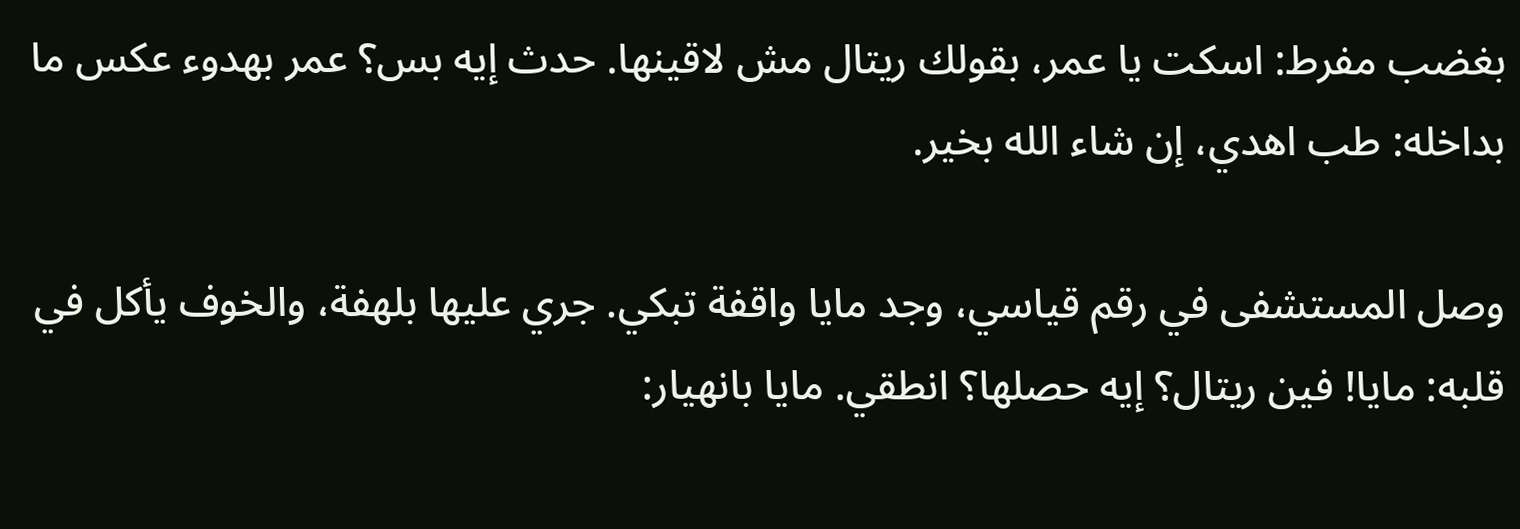بغضب مفرط: اسكت يا عمر، بقولك ريتال مش لاقينها. حدث إيه بس؟ عمر بهدوء عكس ما بداخله: طب اهدي، إن شاء الله بخير.

وصل المستشفى في رقم قياسي، وجد مايا واقفة تبكي. جري عليها بلهفة، والخوف يأكل في قلبه: مايا! فين ريتال؟ إيه حصلها؟ انطقي. مايا بانهيار: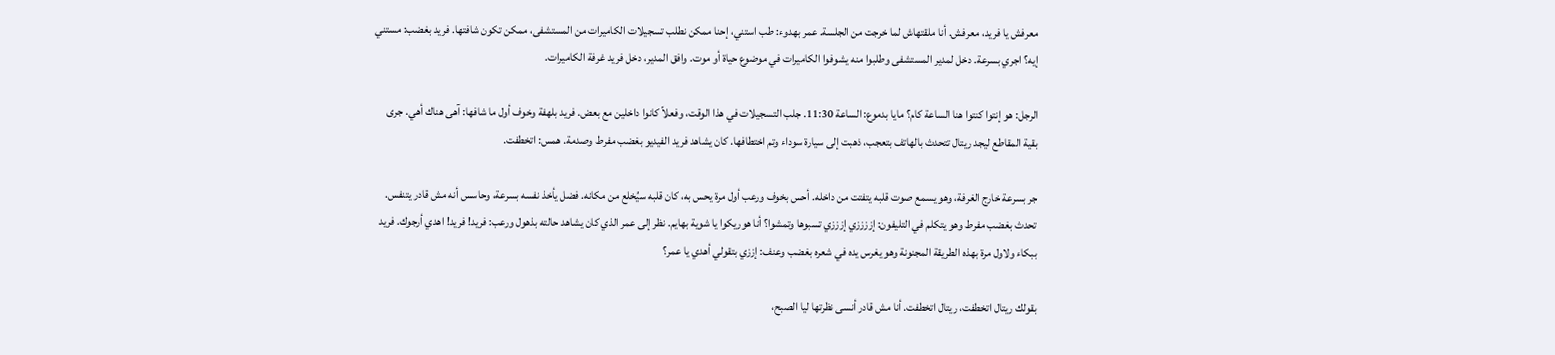معرفش يا فريد، معرفش. أنا ملقتهاش لما خرجت من الجلسة. عمر بهدوء: طب استني، إحنا ممكن نطلب تسجيلات الكاميرات من المستشفى، ممكن تكون شافتها. فريد بغضب: مستني إيه؟ اجري بسرعة. دخل لمدير المستشفى وطلبوا منه يشوفوا الكاميرات في موضوع حياة أو موت. وافق المدير، دخل فريد غرفة الكاميرات.

الرجل: هو إنتوا كنتوا هنا الساعة كام؟ مايا بدموع: الساعة 11:30. جلب التسجيلات في هذا الوقت، وفعلاً كانوا داخلين مع بعض. فريد بلهفة وخوف أول ما شافها: آهى هناك أهي. جرى بقية المقاطع ليجد ريتال تتحدث بالهاتف بتعجب، ذهبت إلى سيارة سوداء وتم اختطافها. كان يشاهد فريد الفيديو بغضب مفرط وصدمة. همس: اتخطفت.

جر بسرعة خارج الغرفة، وهو يسمع صوت قلبه يتفتت من داخله. أحس بخوف ورعب أول مرة يحس به، كان قلبه سيُخلع من مكانه. فضل يأخذ نفسه بسرعة، وحاسس أنه مش قادر يتنفس. تحدث بغضب مفرط وهو يتكلم في التليفون: إززززي إزززي تسبوها وتمشوا؟ أنا هوريكوا يا شوية بهايم. نظر إلى عمر الذي كان يشاهد حالته بذهول ورعب: فريد! فريد! اهدي أرجوك. فريد ببكاء ولاول مرة بهذه الطريقة المجنونة وهو يغرس يده في شعره بغضب وعنف: إززي بتقولي أهدي يا عمر؟

بقولك ريتال اتخطفت، ريتال اتخطفت. أنا مش قادر أنسى نظرتها ليا الصبح،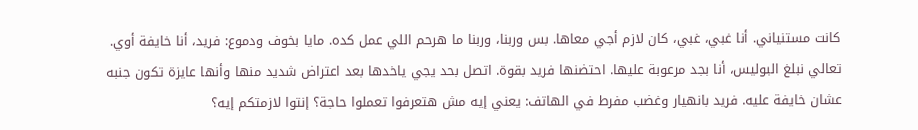كانت مستنياني. أنا غبي، غبي، كان لازم أجي معاها. بس وربنا، وربنا ما هرحم اللي عمل كده. مايا بخوف ودموع: فريد، أنا خايفة أوي. تعالي نبلغ البوليس، أنا بجد مرعوبة عليها. احتضنها فريد بقوة. اتصل بحد يجي ياخدها بعد اعتراض شديد منها وأنها عايزة تكون جنبه عشان خايفة عليه. فريد بانهيار وغضب مفرط في الهاتف: يعني إيه مش هتعرفوا تعملوا حاجة؟ إنتوا لازمتكم إيه؟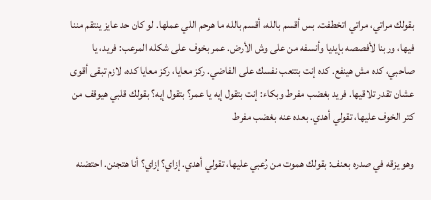بقولك مراتي، مراتي اتخطفت. بس أقسم بالله، أقسم بالله ما هرحم اللي عملها. لو كان حد عايز ينتقم مننا فيها، وربنا لأفصصه بإيديا وأنسفه من على وش الأرض. عمر بخوف على شكله المرعب: فريد، يا صاحبي، كده مش هينفع. كده إنت بتتعب نفسك على الفاضي. ركز معايا، ركز معايا كده، لازم تبقى أقوى عشان تقدر تلاقيها. فريد بغضب مفرط وبكاء: إنت بتقول إيه يا عمر؟ بتقول إيه؟ بقولك قلبي هيوقف من كتر الخوف عليها، تقولي أهدي. بعده عنه بغضب مفرط

وهو يزقه في صدره بعنف: بقولك هموت من رُعبي عليها، تقولي أهدي. إزاي؟ إزاي؟ أنا هتجنن. احتضنه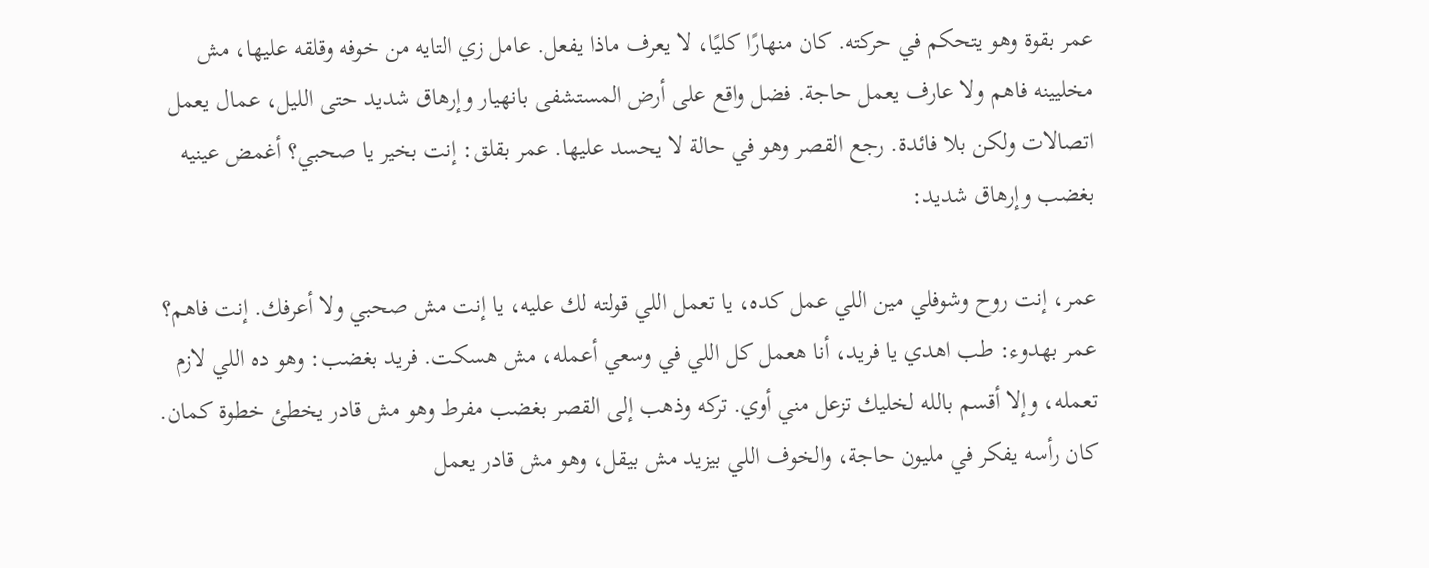عمر بقوة وهو يتحكم في حركته. كان منهارًا كليًا، لا يعرف ماذا يفعل. عامل زي التايه من خوفه وقلقه عليها، مش مخليينه فاهم ولا عارف يعمل حاجة. فضل واقع على أرض المستشفى بانهيار وإرهاق شديد حتى الليل، عمال يعمل اتصالات ولكن بلا فائدة. رجع القصر وهو في حالة لا يحسد عليها. عمر بقلق: إنت بخير يا صحبي؟ أغمض عينيه بغضب وإرهاق شديد:

عمر، إنت روح وشوفلي مين اللي عمل كده، يا تعمل اللي قولته لك عليه، يا إنت مش صحبي ولا أعرفك. إنت فاهم؟ عمر بهدوء: طب اهدي يا فريد، أنا هعمل كل اللي في وسعي أعمله، مش هسكت. فريد بغضب: وهو ده اللي لازم تعمله، وإلا أقسم بالله لخليك تزعل مني أوي. تركه وذهب إلى القصر بغضب مفرط وهو مش قادر يخطئ خطوة كمان. كان رأسه يفكر في مليون حاجة، والخوف اللي بيزيد مش بيقل، وهو مش قادر يعمل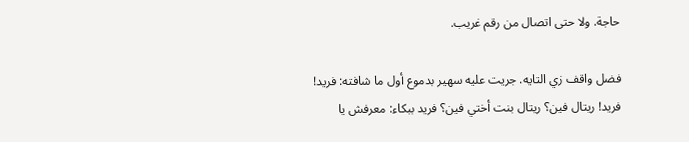حاجة. ولا حتى اتصال من رقم غريب.

فضل واقف زي التايه. جريت عليه سهير بدموع أول ما شافته: فريد! فريد! ريتال فين؟ ريتال بنت أختي فين؟ فريد ببكاء: معرفش يا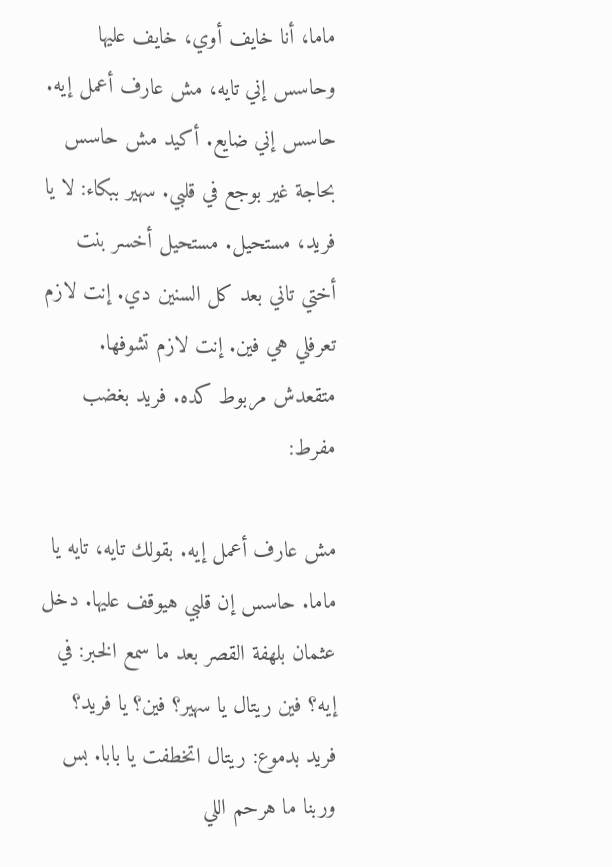ماما، أنا خايف أوي، خايف عليها وحاسس إني تايه، مش عارف أعمل إيه. حاسس إني ضايع. أكيد مش حاسس بحاجة غير بوجع في قلبي. سهير ببكاء: لا يا فريد، مستحيل. مستحيل أخسر بنت أختي تاني بعد كل السنين دي. إنت لازم تعرفلي هي فين. إنت لازم تشوفها. متقعدش مربوط كده. فريد بغضب مفرط:

مش عارف أعمل إيه. بقولك تايه، تايه يا ماما. حاسس إن قلبي هيوقف عليها. دخل عثمان بلهفة القصر بعد ما سمع الخبر: في إيه؟ فين ريتال يا سهير؟ فين؟ يا فريد؟ فريد بدموع: ريتال اتخطفت يا بابا. بس وربنا ما هرحم اللي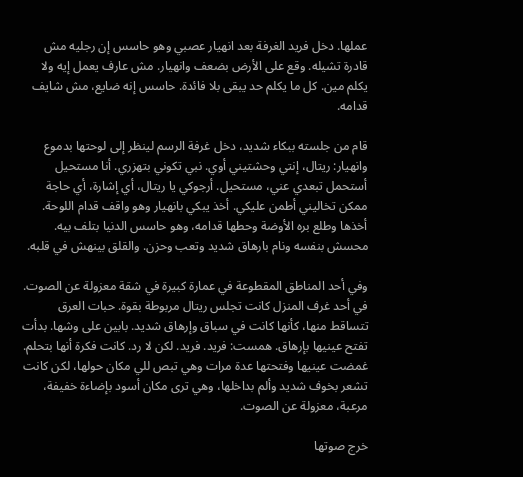عملها. دخل فريد الغرفة بعد انهيار عصبي وهو حاسس إن رجليه مش قادرة تشيله. وقع على الأرض بضعف وانهيار. مش عارف يعمل إيه ولا يكلم مين. كل ما يكلم حد يبقى بلا فائدة. حاسس إنه ضايع، مش شايف قدامه.

قام من جلسته ببكاء شديد، دخل غرفة الرسم لينظر إلى لوحتها بدموع وانهيار: ريتال، إنتي وحشتيني أوي. نبي تكوني بتهزري. أنا مستحيل أستحمل تبعدي عني، مستحيل. أرجوكي يا ريتال، أي إشارة، أي حاجة ممكن تخاليني أطمن عليكي. أخذ يبكي بانهيار وهو واقف قدام اللوحة. أخذها وطلع بره الأوضة وحطها قدامه، وهو حاسس الدنيا بتلف بيه. محسش بنفسه ونام بارهاق شديد وتعب وحزن. والقلق بينهش في قلبه.

وفي أحد المناطق المقطوعة في عمارة كبيرة في شقة معزولة عن الصوت. في أحد غرف المنزل كانت تجلس ريتال مربوطة بقوة. حبات العرق تتساقط منها، كأنها كانت في سباق وإرهاق شديد. بابين على وشها. بدأت تفتح عينيها بإرهاق. همست: فريد. فريد. لكن لا رد. كانت فكرة أنها بتحلم. غمضت عينيها وفتحتها عدة مرات وهي تبص للي مكان حولها، لكن كانت تشعر بخوف شديد وألم بداخلها، وهي ترى مكان أسود بإضاءة خفيفة، مرعبة، معزولة عن الصوت.

خرج صوتها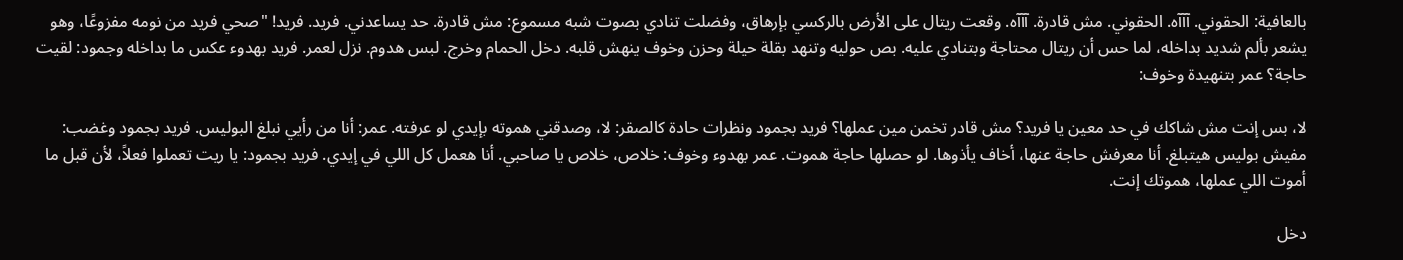بالعافية: الحقوني. آآآه. الحقوني. مش قادرة. آآآه. وقعت ريتال على الأرض بالركسي بإرهاق، وفضلت تنادي بصوت شبه مسموع: مش قادرة. حد يساعدني. فريد. فريد! "صحي فريد من نومه مفزوعًا، وهو يشعر بألم شديد بداخله، لما حس أن ريتال محتاجة وبتنادي عليه. بص حوليه وتنهد بقلة حيلة وحزن وخوف ينهش قلبه. دخل الحمام وخرج. لبس هدوم. نزل لعمر. فريد بهدوء عكس ما بداخله وجمود: لقيت حاجة؟ عمر بتنهيدة وخوف:

لا، بس إنت مش شاكك في حد معين يا فريد؟ مش قادر تخمن مين عملها؟ فريد بجمود ونظرات حادة كالصقر: لا، وصدقني هموته بإيدي لو عرفته. عمر: أنا من رأيي نبلغ البوليس. فريد بجمود وغضب: مفيش بوليس هيتبلغ. أنا معرفش حاجة عنها، أخاف يأذوها. لو حصلها حاجة هموت. عمر بهدوء وخوف: خلاص، خلاص يا صاحبي. أنا هعمل كل اللي في إيدي. فريد بجمود: يا ريت تعملوا فعلاً، لأن قبل ما أموت اللي عملها، هموتك إنت.

دخل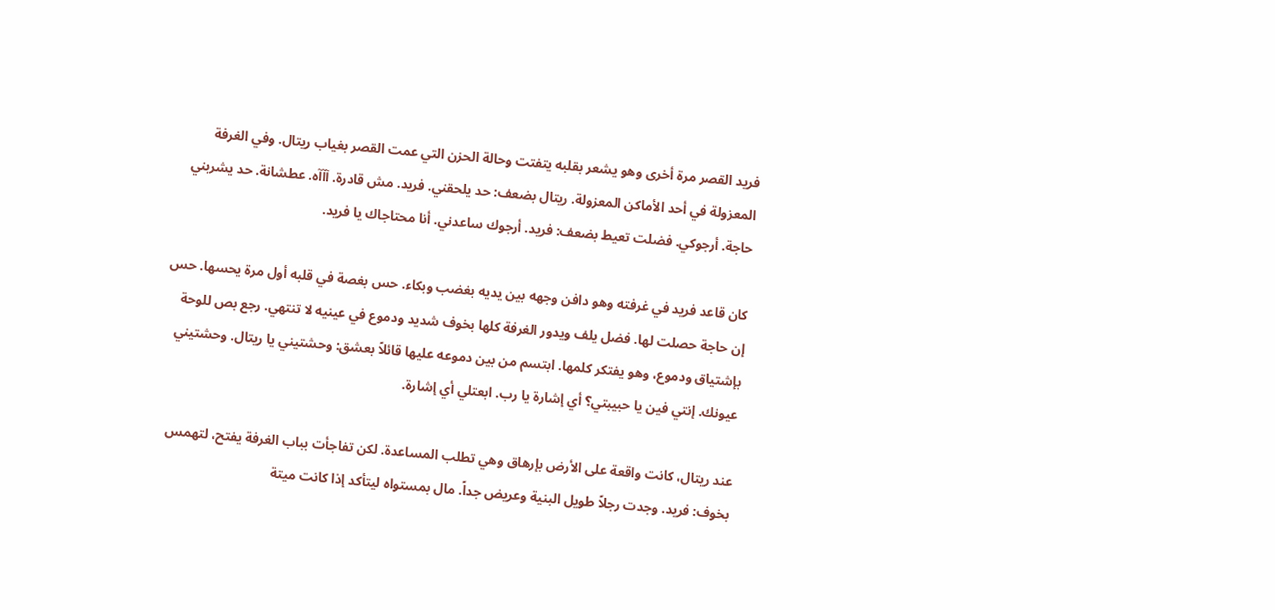فريد القصر مرة أخرى وهو يشعر بقلبه يتفتت وحالة الحزن التي عمت القصر بغياب ريتال. وفي الغرفة المعزولة في أحد الأماكن المعزولة. ريتال بضعف: حد يلحقني. فريد. مش قادرة. آآآه. عطشانة. حد يشربني حاجة. أرجوكي. فضلت تعيط بضعف: فريد. أرجوك ساعدني. أنا محتاجاك يا فريد.

كان قاعد فريد في غرفته وهو دافن وجهه بين يديه بغضب وبكاء. حس بغصة في قلبه أول مرة يحسها. حس إن حاجة حصلت لها. فضل يلف ويدور الغرفة كلها بخوف شديد ودموع في عينيه لا تنتهي. رجع بص للوحة بإشتياق ودموع، وهو يفتكر كلمها. ابتسم من بين دموعه عليها قائلاً بعشق: وحشتيني يا ريتال. وحشتيني عيونك. إنتي فين يا حبيبتي؟ أي إشارة يا رب. ابعتلي أي إشارة.

عند ريتال، كانت واقعة على الأرض بإرهاق وهي تطلب المساعدة. لكن تفاجأت بباب الغرفة يفتح، لتهمس بخوف: فريد. وجدت رجلاً طويل البنية وعريض جداً. مال بمستواه ليتأكد إذا كانت ميتة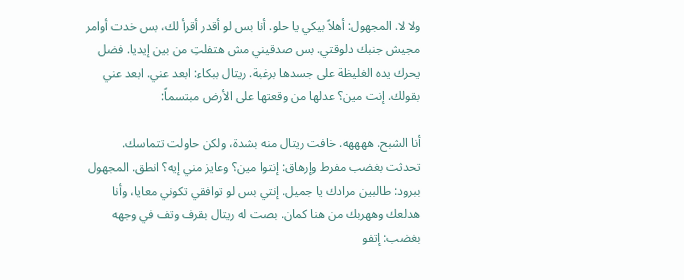ولا لا. المجهول: أهلاً بيكي يا حلو. أنا بس لو أقدر أقرأ لك، بس خدت أوامر مجيش جنبك دلوقتي. بس صدقيني مش هتفلتِ من بين إيديا. فضل يحرك يده الغليظة على جسدها برغبة. ريتال ببكاء: ابعد عني. ابعد عني بقولك. إنت مين؟ عدلها من وقعتها على الأرض مبتسماً:

أنا الشبح. ههههه. خافت ريتال منه بشدة، ولكن حاولت تتماسك. تحدثت بغضب مفرط وإرهاق: إنتوا مين؟ وعايز مني إيه؟ انطق. المجهول ببرود: طالبين مرادك يا جميل. إنتي بس لو توافقي تكوني معايا، وأنا هدلعك وههربك من هنا كمان. بصت له ريتال بقرف وتف في وجهه بغضب: إتفو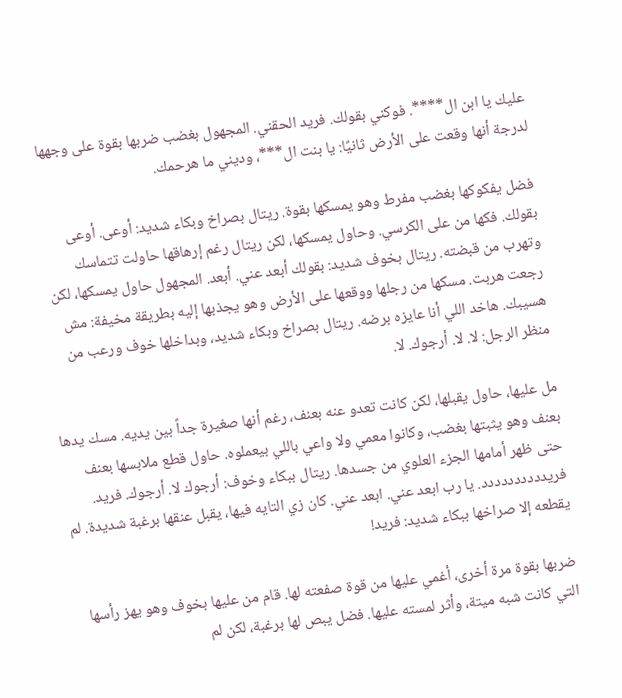عليك يا ابن ال****. فوكني بقولك. فريد الحقني. المجهول بغضب ضربها بقوة على وجهها لدرجة أنها وقعت على الأرض ثانيًا: يا بنت ال***، وديني ما هرحمك.

فضل يفكوكها بغضب مفرط وهو يمسكها بقوة. ريتال بصراخ وبكاء شديد: أوعى. أوعى بقولك. فكها من على الكرسي. وحاول يمسكها، لكن ريتال رغم إرهاقها حاولت تتماسك وتهرب من قبضته. ريتال بخوف شديد: بقولك أبعد عني. أبعد. المجهول حاول يمسكها، لكن رجعت هربت. مسكها من رجلها ووقعها على الأرض وهو يجذبها إليه بطريقة مخيفة: مش هسيبك. هاخد اللي أنا عايزه برضه. ريتال بصراخ وبكاء شديد، وبداخلها خوف ورعب من منظر الرجل: لا. لا. أرجوك. لا.

مل عليها، حاول يقبلها، لكن كانت تعدو عنه بعنف، رغم أنها صغيرة جداً بين يديه. مسك يدها بعنف وهو يثبتها بغضب، وكانوا معمي ولا واعي باللي بيعملوه. حاول قطع ملابسها بعنف حتى ظهر أمامها الجزء العلوي من جسدها. ريتال ببكاء وخوف: أرجوك لا. أرجوك. فريد. فريدددددددددد. يا رب ابعد عني. ابعد عني. كان زي التايه فيها، يقبل عنقها برغبة شديدة. لم يقطعه إلا صراخها ببكاء شديد: فريد!

ضربها بقوة مرة أخرى، أغمي عليها من قوة صفعته لها. قام من عليها بخوف وهو يهز رأسها التي كانت شبه ميتة، وأثر لمسته عليها. فضل يبص لها برغبة، لكن لم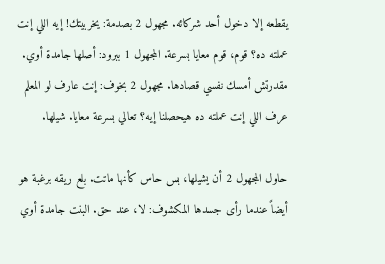يقطعه إلا دخول أحد شركائه. مجهول 2 بصدمة: يخربيتك! إيه اللي إنت عملته ده؟ قوم، قوم معايا بسرعة. المجهول 1 ببرود: أصلها جامدة أوي. مقدرتش أمسك نفسي قصادها. مجهول 2 بخوف: إنت عارف لو المعلم عرف اللي إنت عملته ده هيحصلنا إيه؟ تعالي بسرعة معايا. شيلها.

حاول المجهول 2 أن يشيلها، بس حاس كأنها ماتت. بلع ريقه برغبة هو أيضاً عندما رأى جسدها المكشوف: لا، عند حق. البنت جامدة أوي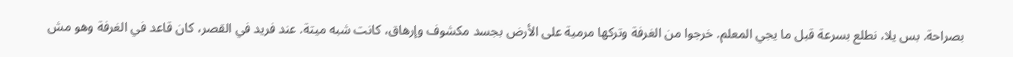بصراحة. بس يلا، نطلع بسرعة قبل ما يجي المعلم. خرجوا من الغرفة وتركها مرمية على الأرض بجسد مكشوف وإرهاق، كانت شبه ميتة. عند فريد في القصر، كان قاعد في الغرفة وهو مش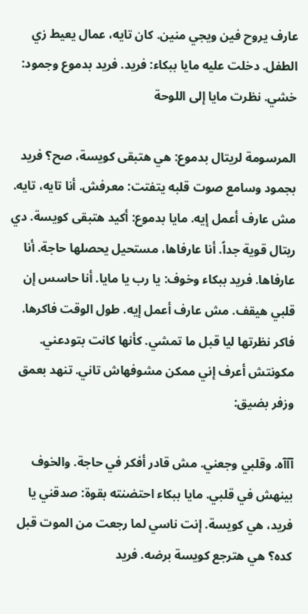عارف يروح فين ويجي منين. كان تايه، عمال يعيط زي الطفل. دخلت عليه مايا ببكاء: فريد. فريد بدموع وجمود: خشي. نظرت مايا إلى اللوحة

المرسومة لريتال بدموع: هي هتبقى كويسة، صح؟ فريد بجمود وسامع صوت قلبه يتفتت: معرفش. أنا تايه، تايه. مش عارف أعمل إيه. مايا بدموع: أكيد هتبقى كويسة. دي ريتال قوية جداً. أنا عارفاها، مستحيل يحصلها حاجة. أنا عارفاها. فريد ببكاء وخوف: يا رب يا مايا. أنا حاسس إن قلبي هيقف. مش عارف أعمل إيه. طول الوقت فاكرها. فاكر نظرتها ليا قبل ما تمشي. كأنها كانت بتودعني. مكونتش أعرف إني ممكن مشوفهاش تاني. تنهد بعمق وزفر بضيق:

آآآه. وقلبي وجعني. مش قادر أفكر في حاجة. والخوف بينهش في قلبي. مايا ببكاء احتضنته بقوة: صدقني يا فريد، هي كويسة. إنت ناسي لما رجعت من الموت قبل كده؟ هي هترجع كويسة برضه. فريد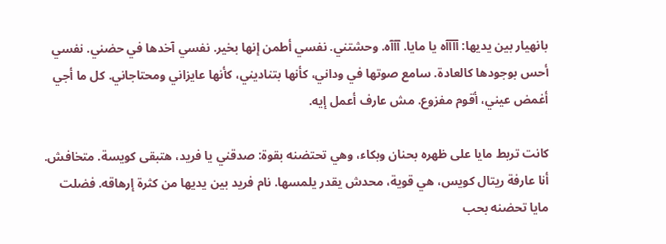بانهيار بين يديها: آآآآه يا مايا. آآآه. وحشتني. نفسي أطمن إنها بخير. نفسي آخدها في حضني. نفسي أحس بوجودها كالعادة. سامع صوتها في وداني، كأنها بتناديني، كأنها عايزاني ومحتاجاني. كل ما أجي أغمض عيني، أقوم مفزوع. مش عارف أعمل إيه.

كانت تربط مايا على ظهره بحنان وبكاء، وهي تحتضنه بقوة: صدقني يا فريد، هتبقى كويسة. متخافش. أنا عارفة ريتال كويس، هي قوية، محدش يقدر يلمسها. نام فريد بين يديها من كثرة إرهاقه. فضلت مايا تحضنه بحب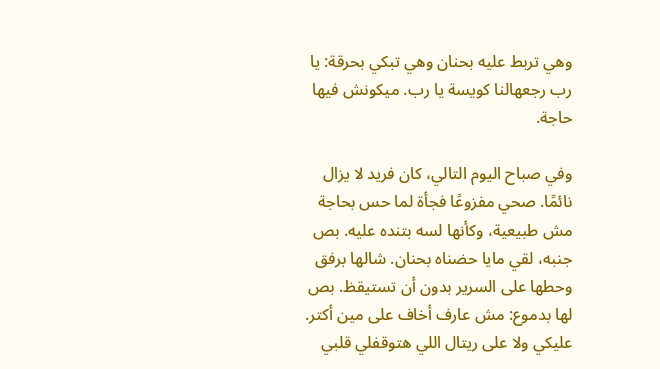وهي تربط عليه بحنان وهي تبكي بحرقة: يا رب رجعهالنا كويسة يا رب. ميكونش فيها حاجة.

وفي صباح اليوم التالي، كان فريد لا يزال نائمًا. صحي مفزوعًا فجأة لما حس بحاجة مش طبيعية، وكأنها لسه بتنده عليه. بص جنبه، لقي مايا حضناه بحنان. شالها برفق وحطها على السرير بدون أن تستيقظ. بص لها بدموع: مش عارف أخاف على مين أكتر. عليكي ولا على ريتال اللي هتوقفلي قلبي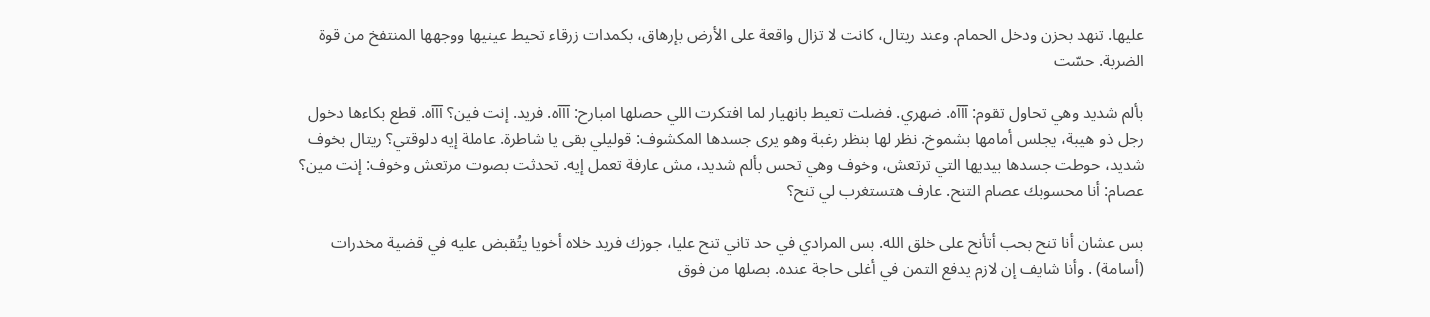عليها. تنهد بحزن ودخل الحمام. وعند ريتال، كانت لا تزال واقعة على الأرض بإرهاق، بكمدات زرقاء تحيط عينيها ووجهها المنتفخ من قوة الضربة. حسّت

بألم شديد وهي تحاول تقوم: آآآه. ضهري. فضلت تعيط بانهيار لما افتكرت اللي حصلها امبارح: آآآه. فريد. إنت فين؟ آآآه. قطع بكاءها دخول رجل ذو هيبة، يجلس أمامها بشموخ. نظر لها بنظر رغبة وهو يرى جسدها المكشوف: قوليلي بقى يا شاطرة. عاملة إيه دلوقتي؟ ريتال بخوف شديد، حوطت جسدها بيديها التي ترتعش، وخوف وهي تحس بألم شديد، مش عارفة تعمل إيه. تحدثت بصوت مرتعش وخوف: إنت مين؟ عصام: أنا محسوبك عصام التنح. عارف هتستغرب لي تنح؟

بس عشان أنا تنح بحب أتأنح على خلق الله. بس المرادي في حد تاني تنح عليا، جوزك فريد خلاه أخويا يتُقبض عليه في قضية مخدرات (أسامة) . وأنا شايف إن لازم يدفع التمن في أغلى حاجة عنده. بصلها من فوق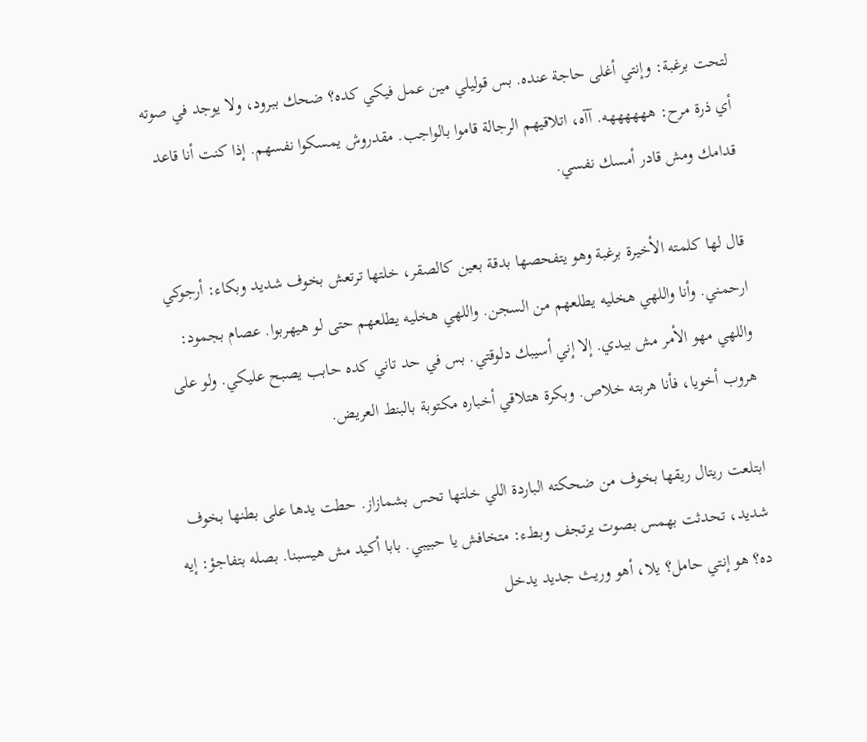لتحت برغبة: وإنتي أغلى حاجة عنده. بس قوليلي مين عمل فيكي كده؟ ضحك ببرود، ولا يوجد في صوته أي ذرة مرح: ههههههه. آآه، اتلاقيهم الرجالة قاموا بالواجب. مقدروش يمسكوا نفسهم. إذا كنت أنا قاعد قدامك ومش قادر أمسك نفسي.

قال لها كلمته الأخيرة برغبة وهو يتفحصها بدقة بعين كالصقر، خلتها ترتعش بخوف شديد وبكاء: أرجوكي ارحمني. وأنا واللهي هخليه يطلعهم من السجن. واللهي هخليه يطلعهم حتى لو هيهربوا. عصام بجمود: واللهي مهو الأمر مش بيدي. إلا إني أسيبك دلوقتي. بس في حد تاني كده حابب يصبح عليكي. ولو على هروب أخويا، فأنا هربته خلاص. وبكرة هتلاقي أخباره مكتوبة بالبنط العريض.

ابتلعت ريتال ريقها بخوف من ضحكته الباردة اللي خلتها تحس بشمازاز. حطت يدها على بطنها بخوف شديد، تحدثت بهمس بصوت يرتجف وبطء: متخافش يا حبيبي. بابا أكيد مش هيسبنا. بصله بتفاجؤ: إيه ده؟ هو إنتي حامل؟ يلا، أهو وريث جديد يدخل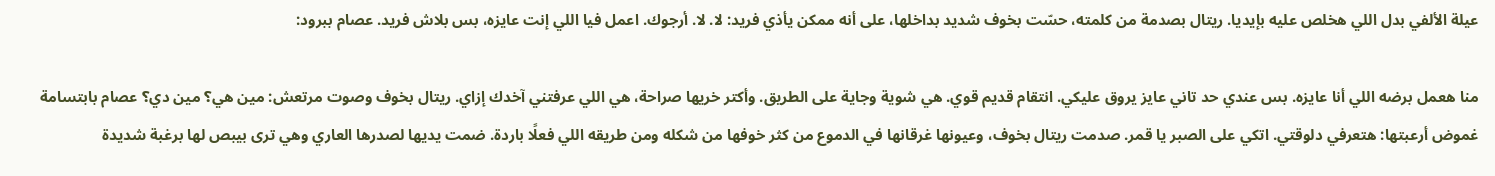عيلة الألفي بدل اللي هخلص عليه بإيديا. ريتال بصدمة من كلمته، حسّت بخوف شديد بداخلها، على أنه ممكن يأذي فريد: لا. لا. أرجوك. اعمل فيا اللي إنت عايزه، بس بلاش فريد. عصام ببرود:

منا هعمل برضه اللي أنا عايزه. بس عندي حد تاني عايز يروق عليكي. انتقام قديم قوي. هي شوية وجاية على الطريق. وأكتر خريها صراحة، هي اللي عرفتني آخدك إزاي. ريتال بخوف وصوت مرتعش: مين هي؟ مين دي؟ عصام بابتسامة غموض أرعبتها: هتعرفي دلوقتي. اتكي على الصبر يا قمر. صدمت ريتال بخوف، وعيونها غرقانها في الدموع من كثر خوفها من شكله ومن طريقه اللي فعلًا باردة. ضمت يديها لصدرها العاري وهي ترى بيبص لها برغبة شديدة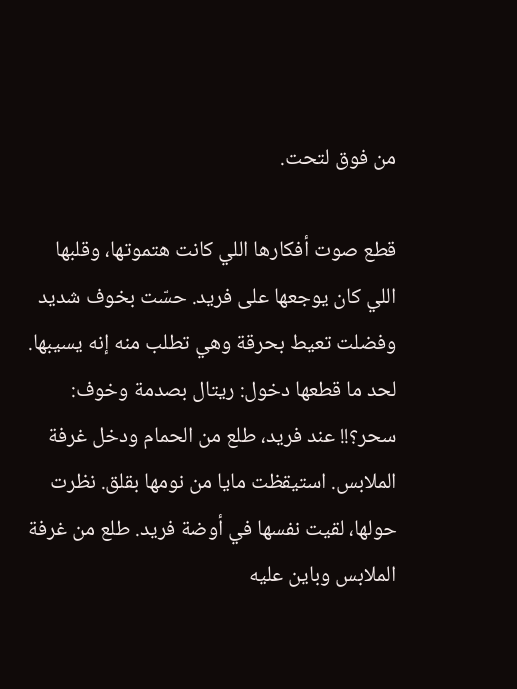من فوق لتحت.

قطع صوت أفكارها اللي كانت هتموتها، وقلبها اللي كان يوجعها على فريد. حسّت بخوف شديد وفضلت تعيط بحرقة وهي تطلب منه إنه يسيبها. لحد ما قطعها دخول: ريتال بصدمة وخوف: سحر؟!! عند فريد، طلع من الحمام ودخل غرفة الملابس. استيقظت مايا من نومها بقلق. نظرت حولها، لقيت نفسها في أوضة فريد. طلع من غرفة الملابس وباين عليه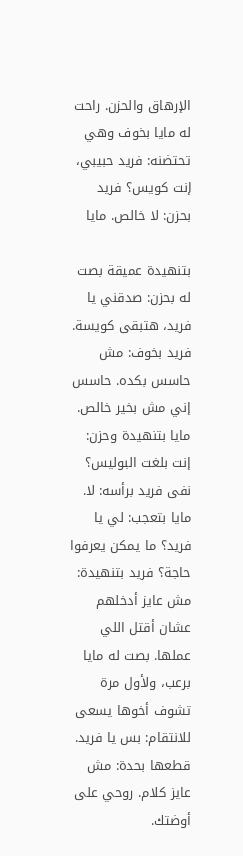الإرهاق والحزن. راحت له مايا بخوف وهي تحتضنه: فريد حبيبي، إنت كويس؟ فريد بحزن: لا خالص. مايا

بتنهيدة عميقة بصت له بحزن: صدقني يا فريد، هتبقى كويسة. فريد بخوف: مش حاسس بكده. حاسس إني مش بخير خالص. مايا بتنهيدة وحزن: إنت بلغت البوليس؟ نفى فريد برأسه: لا. مايا بتعجب: لي يا فريد؟ ما يمكن يعرفوا حاجة؟ فريد بتنهيدة: مش عايز أدخلهم عشان أقتل اللي عملها. بصت له مايا برعب، ولأول مرة تشوف أخوها يسعى للانتقام: بس يا فريد. قطعها بحدة: مش عايز كلام. روحي على أوضتك.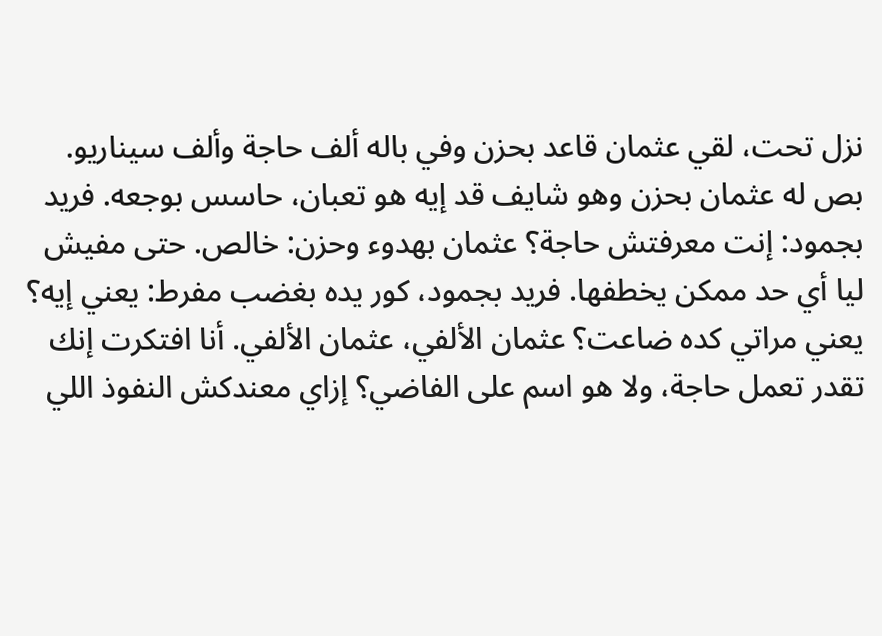نزل تحت، لقي عثمان قاعد بحزن وفي باله ألف حاجة وألف سيناريو. بص له عثمان بحزن وهو شايف قد إيه هو تعبان، حاسس بوجعه. فريد بجمود: إنت معرفتش حاجة؟ عثمان بهدوء وحزن: خالص. حتى مفيش ليا أي حد ممكن يخطفها. فريد بجمود، كور يده بغضب مفرط: يعني إيه؟ يعني مراتي كده ضاعت؟ عثمان الألفي، عثمان الألفي. أنا افتكرت إنك تقدر تعمل حاجة، ولا هو اسم على الفاضي؟ إزاي معندكش النفوذ اللي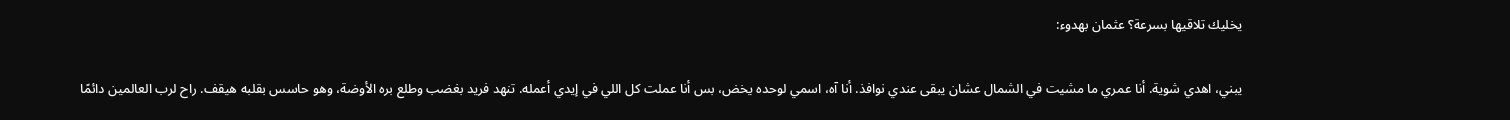يخليك تلاقيها بسرعة؟ عثمان بهدوء:

يبني، اهدي شوية. أنا عمري ما مشيت في الشمال عشان يبقى عندي نوافذ. أنا آه، اسمي لوحده يخض، بس أنا عملت كل اللي في إيدي أعمله. تنهد فريد بغضب وطلع بره الأوضة، وهو حاسس بقلبه هيقف. راح لرب العالمين دائمًا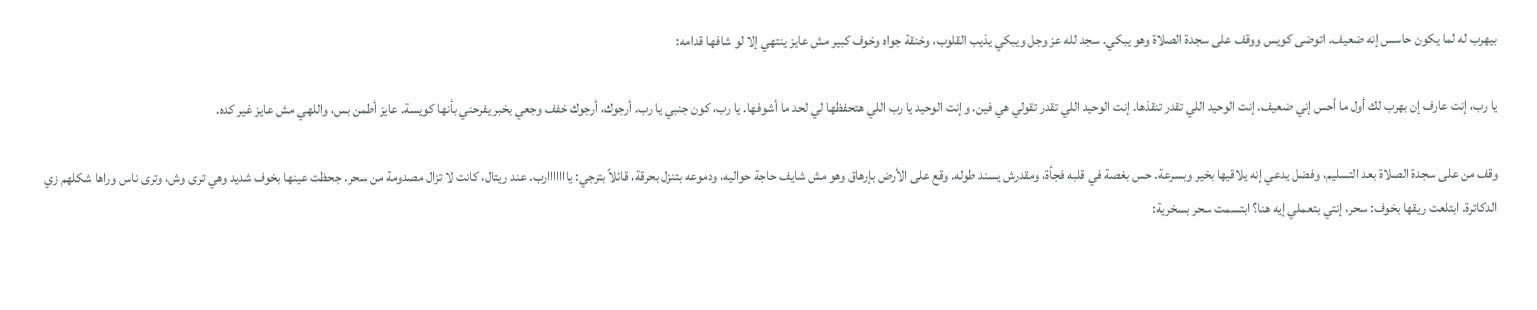بيهرب له لما يكون حاسس إنه ضعيف. اتوضى كويس ووقف على سجدة الصلاة وهو يبكي. سجد لله عز وجل ويبكي يذيب القلوب، وخنقة جواه وخوف كبير مش عايز ينتهي إلا لو شافها قدامه:

يا رب، إنت عارف إن بهرب لك أول ما أحس إني ضعيف. إنت الوحيد اللي تقدر تنقذها. إنت الوحيد اللي تقدر تقولي هي فين. وإنت الوحيد يا رب اللي هتحفظها لي لحد ما أشوفها. يا رب، كون جنبي يا رب. أرجوك، أرجوك خفف وجعي بخبر يفرحني بأنها كويسة. عايز أطمن بس، واللهي مش عايز غير كده.

وقف من على سجدة الصلاة بعد التسليم، وفضل يدعي إنه يلاقيها بخير وبسرعة. حس بغصة في قلبه فجأة، ومقدرش يسند طوله. وقع على الأرض بإرهاق وهو مش شايف حاجة حواليه، ودموعه بتنزل بحرقة، قائلاً بترجي: يااااااارب. عند ريتال، كانت لا تزال مصدومة من سحر. جحظت عينها بخوف شديد وهي ترى وش، وترى ناس وراها شكلهم زي الدكاترة. ابتلعت ريقها بخوف: سحر، إنتي بتعملي إيه هنا؟ ابتسمت سحر بسخرية: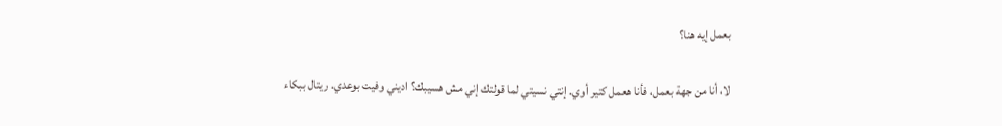بعمل إيه هنا؟

لا، أنا من جهة بعمل، فأنا هعمل كتير أوي. إنتي نسيتي لما قولتك إني مش هسيبك؟ اديني وفيت بوعدي. ريتال ببكاء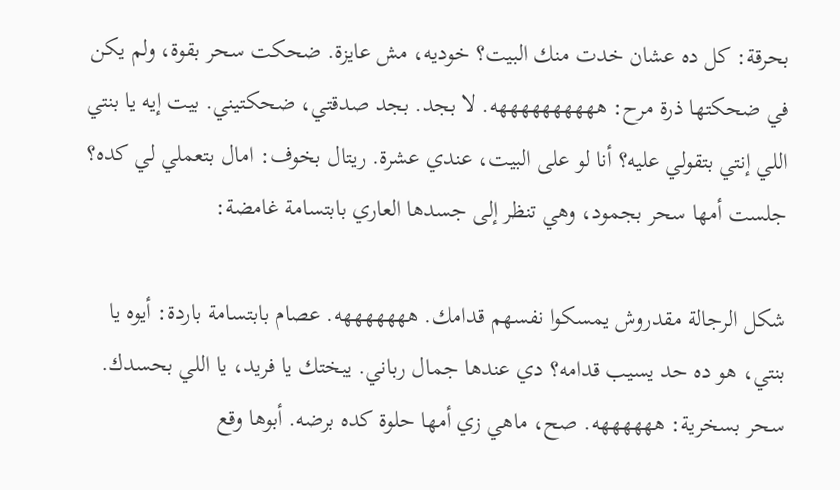بحرقة: كل ده عشان خدت منك البيت؟ خوديه، مش عايزة. ضحكت سحر بقوة، ولم يكن في ضحكتها ذرة مرح: ههههههههههه. لا بجد. بجد صدقتي، ضحكتيني. بيت إيه يا بنتي اللي إنتي بتقولي عليه؟ أنا لو على البيت، عندي عشرة. ريتال بخوف: امال بتعملي لي كده؟ جلست أمها سحر بجمود، وهي تنظر إلى جسدها العاري بابتسامة غامضة:

شكل الرجالة مقدروش يمسكوا نفسهم قدامك. هههههههه. عصام بابتسامة باردة: أيوه يا بنتي، هو ده حد يسيب قدامه؟ دي عندها جمال رباني. يبختك يا فريد، يا اللي بحسدك. سحر بسخرية: ههههههه. صح، ماهي زي أمها حلوة كده برضه. أبوها وقع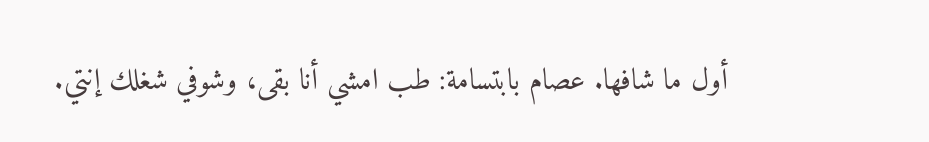أول ما شافها. عصام بابتسامة: طب امشي أنا بقى، وشوفي شغلك إنتي.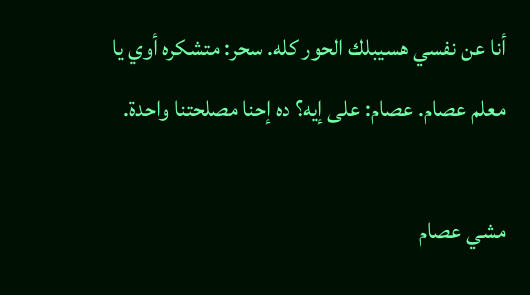أنا عن نفسي هسيبلك الحور كله. سحر: متشكره أوي يا معلم عصام. عصام: على إيه؟ ده إحنا مصلحتنا واحدة.

مشي عصام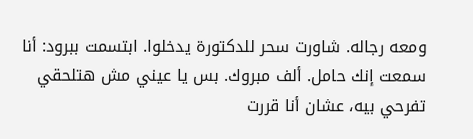ومعه رجاله. شاورت سحر للدكتورة يدخلوا. ابتسمت ببرود: أنا سمعت إنك حامل. ألف مبروك. بس يا عيني مش هتلحقي تفرحي بيه، عشان أنا قررت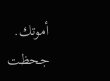أموتك. جحظت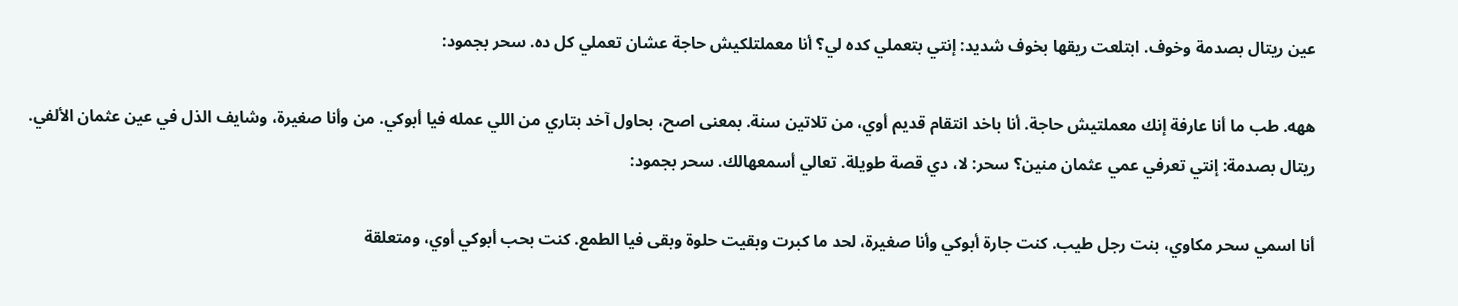عين ريتال بصدمة وخوف. ابتلعت ريقها بخوف شديد: إنتي بتعملي كده لي؟ أنا معملتلكيش حاجة عشان تعملي كل ده. سحر بجمود:

ههه. طب ما أنا عارفة إنك معملتيش حاجة. أنا باخد انتقام قديم أوي، من تلاتين سنة. بمعنى اصح، بحاول آخد بتاري من اللي عمله فيا أبوكي. من وأنا صغيرة، وشايف الذل في عين عثمان الألفي. ريتال بصدمة: إنتي تعرفي عمي عثمان منين؟ سحر: لا، دي قصة طويلة. تعالي أسمعهالك. سحر بجمود:

أنا اسمي سحر مكاوي، بنت رجل طيب. كنت جارة أبوكي وأنا صغيرة، لحد ما كبرت وبقيت حلوة وبقى فيا الطمع. كنت بحب أبوكي أوي، ومتعلقة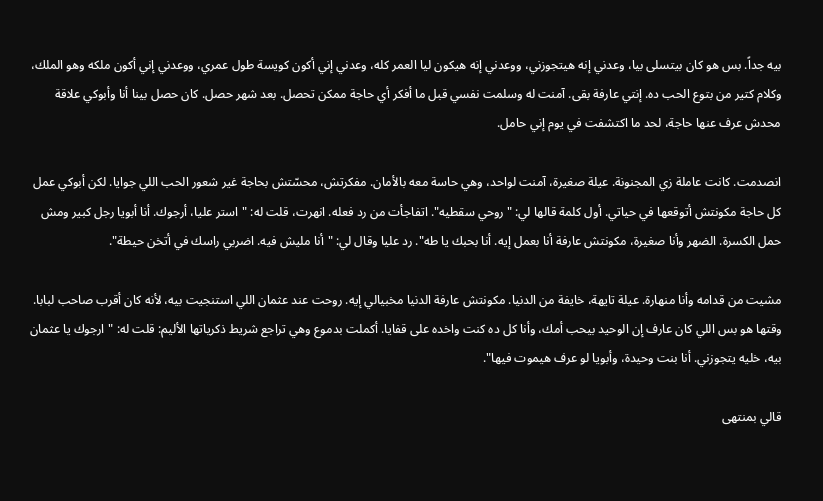بيه جداً. بس هو كان بيتسلى بيا، وعدني إنه هيتجوزني، ووعدني إنه هيكون ليا العمر كله، وعدني إني أكون كويسة طول عمري، ووعدني إني أكون ملكه وهو الملك، وكلام كتير من بتوع الحب ده. إنتي عارفة بقى. آمنت له وسلمت نفسي قبل ما أفكر أي حاجة ممكن تحصل. بعد شهر حصل. كان حصل بينا أنا وأبوكي علاقة محدش عرف عنها حاجة، لحد ما اكتشفت في يوم إني حامل.

انصدمت. كانت عاملة زي المجنونة. عيلة صغيرة، آمنت لواحد، وهي حاسة معه بالأمان. مفكرتش، محسّتش بحاجة غير شعور الحب اللي جوايا. لكن أبوكي عمل كل حاجة مكونتش أتوقعها في حياتي. أول كلمة قالها لي: "روحي سقطيه". اتفاجأت من رد فعله. انهرت، قلت له: "استر عليا، أرجوك. أنا أبويا رجل كبير ومش حمل الكسرة. الضهر وأنا صغيرة، مكونتش عارفة أنا بعمل إيه. أنا بحبك يا طه". رد عليا وقال لي: "أنا مليش فيه. اضربي راسك في أتخن حيطة".

مشيت من قدامه وأنا منهارة. عيلة تايهة، خايفة من الدنيا. مكونتش عارفة الدنيا مخبيالي إيه. روحت عند عثمان اللي استنجيت بيه، لأنه كان أقرب صاحب لبابا. وقتها هو بس اللي كان عارف إن الوحيد بيحب أمك، وأنا كل ده كنت واخده على قفايا. أكملت بدموع وهي تراجع شريط ذكرياتها الأليم: قلت له: "ارجوك يا عثمان بيه، خليه يتجوزني. أنا بنت وحيدة، وأبويا لو عرف هيموت فيها".

قالي بمنتهى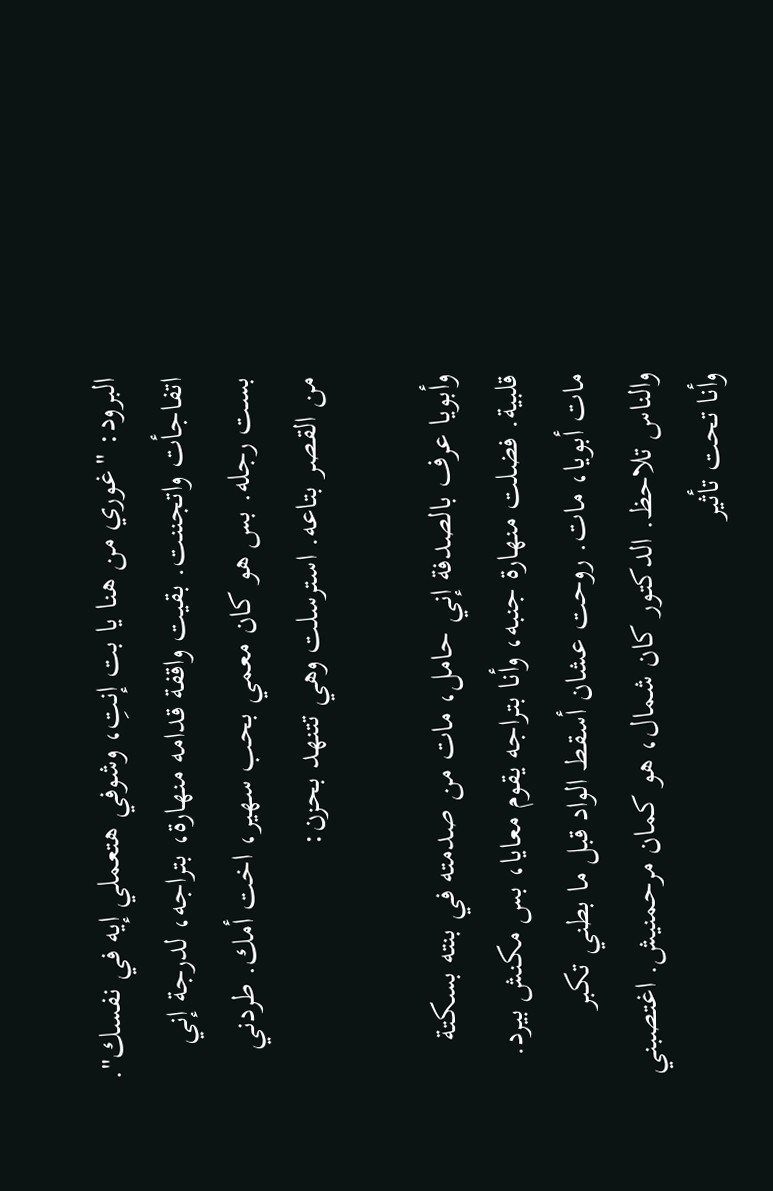البرود: "غوري من هنا يا بت إنتِ، وشوفي هتعملي إيه في نفسك". اتفاجأت واتجننت. بقيت واقفة قدامه منهارة، بتراجه، لدرجة إني بست رجله. بس هو كان معمي بحب سهير، اخت أمك. طردني من القصر بتاعه. استرسلت وهي تتنهد بحزن:

وأبويا عرف بالصدفة إني حامل، مات من صدمته في بنته بسكتة قلبية. فضلت منهارة جنبه، وأنا بتراجه يقوم معايا، بس مكنش بيرد. مات أبويا، مات. روحت عشان أسقط الواد قبل ما بطني تكبر والناس تلاحظ. الدكتور كان شمال، هو كمان مرحمنيش. اغتصبني وأنا تحت تأثير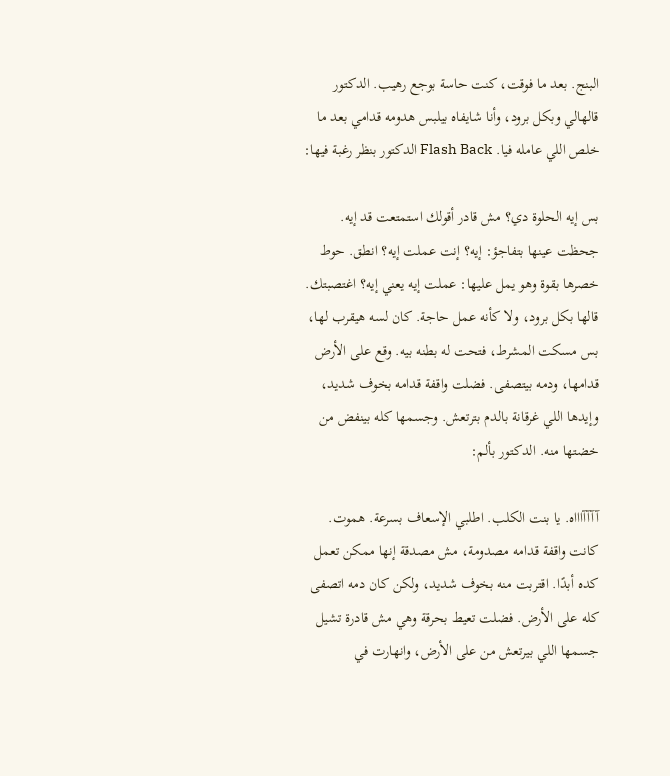البنج. بعد ما فوقت، كنت حاسة بوجع رهيب. الدكتور قالهالي وبكل برود، وأنا شايفاه بيلبس هدومه قدامي بعد ما خلص اللي عامله فيا. Flash Back الدكتور بنظر رغبة فيها:

بس إيه الحلوة دي؟ مش قادر أقولك استمتعت قد إيه. جحظت عينها بتفاجؤ: إيه؟ إنت عملت إيه؟ انطق. حوط خصرها بقوة وهو يمل عليها: عملت إيه يعني إيه؟ اغتصبتك. قالها بكل برود، ولا كأنه عمل حاجة. كان لسه هيقرب لها، بس مسكت المشرط، فتحت له بطنه بيه. وقع على الأرض قدامها، ودمه بيتصفى. فضلت واقفة قدامه بخوف شديد، وإيدها اللي غرقانة بالدم بترتعش. وجسمها كله بينفض من خضتها منه. الدكتور بألم:

آآآآاااه. يا بنت الكلب. اطلبي الإسعاف بسرعة. هموت. كانت واقفة قدامه مصدومة، مش مصدقة إنها ممكن تعمل كده أبدًا. اقتربت منه بخوف شديد، ولكن كان دمه اتصفى كله على الأرض. فضلت تعيط بحرقة وهي مش قادرة تشيل جسمها اللي بيرتعش من على الأرض، وانهارت في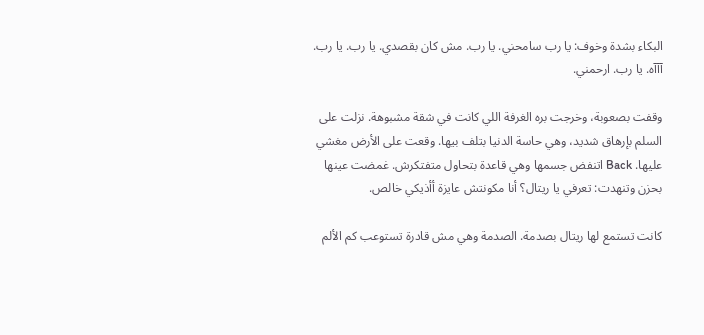البكاء بشدة وخوف: يا رب سامحني. يا رب. مش كان بقصدي. يا رب. يا رب. آآآه. يا رب. ارحمني.

وقفت بصعوبة، وخرجت بره الغرفة اللي كانت في شقة مشبوهة. نزلت على السلم بإرهاق شديد، وهي حاسة الدنيا بتلف بيها. وقعت على الأرض مغشي عليها. Back اتنفض جسمها وهي قاعدة بتحاول متفتكرش. غمضت عينها بحزن وتنهدت: تعرفي يا ريتال؟ أنا مكونتش عايزة أأذيكي خالص.

كانت تستمع لها ريتال بصدمة. الصدمة وهي مش قادرة تستوعب كم الألم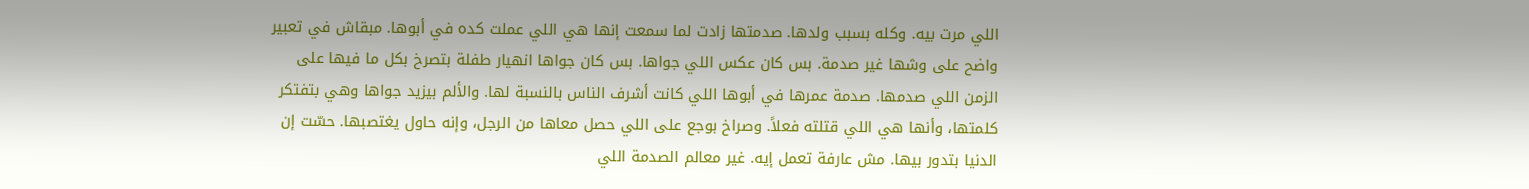اللي مرت بيه. وكله بسبب ولدها. صدمتها زادت لما سمعت إنها هي اللي عملت كده في أبوها. مبقاش في تعبير واضح على وشها غير صدمة. بس كان عكس اللي جواها. بس كان جواها انهيار طفلة بتصرخ بكل ما فيها على الزمن اللي صدمها. صدمة عمرها في أبوها اللي كانت أشرف الناس بالنسبة لها. والألم بيزيد جواها وهي بتفتكر كلمتها، وأنها هي اللي قتلته فعلاً. وصراخ بوجع على اللي حصل معاها من الرجل، وإنه حاول يغتصبها. حسّت إن الدنيا بتدور بيها. مش عارفة تعمل إيه. غير معالم الصدمة اللي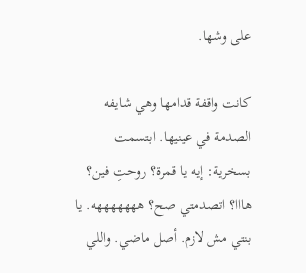على وشها.

كانت واقفة قدامها وهي شايفه الصدمة في عينيها. ابتسمت بسخرية: إيه يا قمرة؟ روحتِ فين؟ هااا؟ اتصدمتي صح؟ هههههههه. يا بنتي مش لازم. أصل ماضي. واللي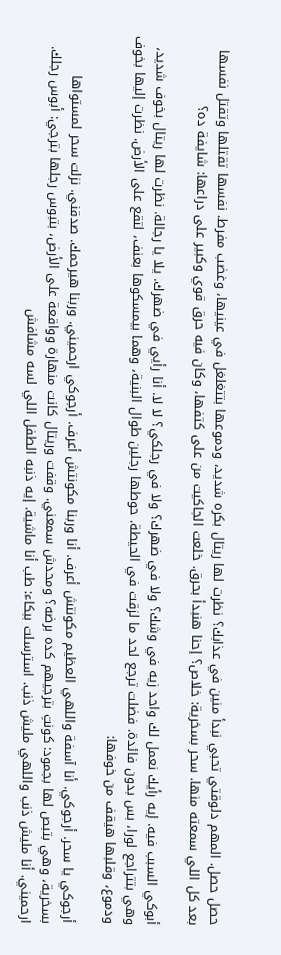حصل حصل. المهم دلوقتي تحبي نبدأ منين في عذابك؟ نظرت لها ريتال بكره شديد، ودموعها بتتغلغل في عينيها، وغضب مفرط. نفسها تقتلها وتقتل نفسها بعد كل اللي سمعته منها. سحر بسخرية: خلاص؟ إحنا هنبدأ بحرق. خلعت الجاكيت من على كتفها، وكان فيه حرق قوي وكبير على دراعها: شايفة ده؟

أبوكي السبب فيه. إيه رأيك نعمل لك واحد زيه في وشك؟ ولا في ضهرك؟ ولا في رجلكي؟ لا لا. أنا رأيي في ضهرك. يلا يا رجالة. نظرت لها ريتال بخوف شديد، وهي بتتراجع لورا، بس بدون فائدة. فضلت ترجع لحد ما لزقت في الحيطة. حوطها رجلين طوال البنية، وهما بيمسكوها بعنف، لتقع على الأرض. نظرت إليها بخوف ودموع، وقلبها هيقف من خوفها:

أرجوكي يا سحر. أرجوكي. أنا آسفة واللهي العظيم مكونتش أعرف. أنا وربنا مكونتش أعرف. أرجوكي ارحميني. وربنا هيرحمك. صدقني. نزلت سحر لمستواها بسخرية، وهي بتبص لها بجمود: كونتِ بترجيهم كده برضه؟ ومحدش سمعني. وقفت وريتال كانت منهارة وواقعة على الأرض، بتبوس رجلها بترجي: أبوس رجلك. ارحميني. أنا مليش ذنب واللهي مليش ذنب. استرسلت ببكاء: طب أنا ماشية. إيه ذنبه الطفل اللي لسه مشافش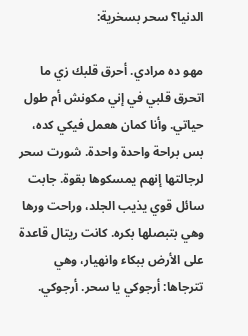الدنيا؟ سحر بسخرية:

مهو ده مرادي. أحرق قلبك زي ما اتحرق قلبي في إني مكونش أم طول حياتي. وأنا كمان هعمل فيكي كده، بس براحة واحدة واحدة. شورت سحر لرجالتها إنهم يمسكوها بقوة. جابت سائل قوي يذيب الجلد، وراحت ورها وهي بتبصلها بكره. كانت ريتال قاعدة على الأرض ببكاء وانهيار، وهي تترجاها: أرجوكي يا سحر. أرجوكي.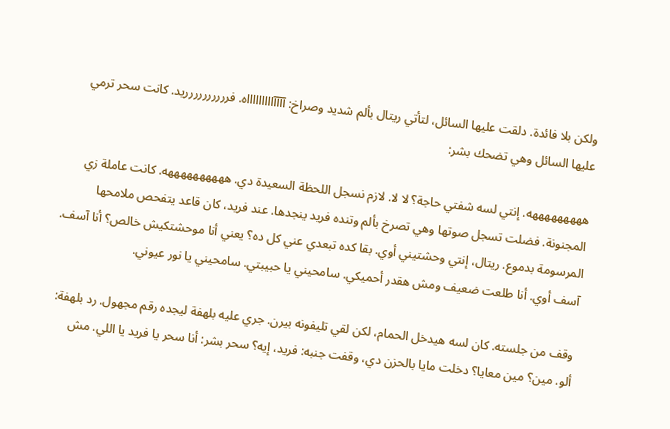ولكن بلا فائدة. دلقت عليها السائل، لتأتي ريتال بألم شديد وصراخ: آآآآاااااااااه. فرررررررررريد. كانت سحر ترمي عليها السائل وهي تضحك بشر:

هههههههههه. إنتي لسه شفتي حاجة؟ لا لا. لازم نسجل اللحظة السعيدة دي. ههههههههههه. كانت عاملة زي المجنونة. فضلت تسجل صوتها وهي تصرخ بألم وتنده فريد ينجدها. عند فريد، كان قاعد يتفحص ملامحها المرسومة بدموع. ريتال، إنتي وحشتيني أوي. بقا كده تبعدي عني كل ده؟ يعني أنا موحشتكيش خالص؟ أنا آسف. آسف أوي. أنا طلعت ضعيف ومش هقدر أحميكي. سامحيني يا حبيبتي. سامحيني يا نور عيوني.

وقف من جلسته. كان لسه هيدخل الحمام، لكن لقي تليفونه بيرن. جري عليه بلهفة ليجده رقم مجهول. رد بلهفة: ألو. مين؟ مين معايا؟ دخلت مايا بالحزن دي، وقفت جنبه: فريد، إيه؟ سحر بشر: أنا سحر يا فريد يا اللي. مش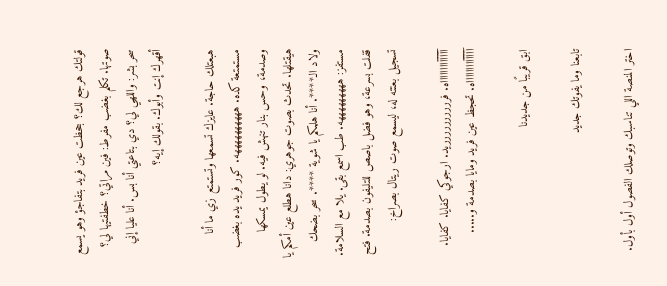قولتك هرجع لك؟ جحظت عين فريد بتفاجؤ وهو يسمع صوتها. تكلم بغضب مفرط: فين مراتي؟ خطفتيها لي؟ سحر بشر: واللهي لي؟ دي بتاعتي أنا بس. أنا عليا إني أقهرك إنت وأبوك. بقولك إيه؟

هبعتلك حاجة. عايزك تسمعها وتستمتع زي ما أنا مستمتعة كده. ههههههههههه. كور فريد يده بغضب وصدمة، وحس بنار تنهش فيه. لو يطول يمسكها هيقتلها. تحدث بصوت جوهري: دانا هطلع عين أمكم يا ولاد الـ****. أنا هلمكم يا شوية ****. سحر بضحك مستفز: هههههههههه. طب اسمع بقى. يلا مع السلامة. قفلت بسرعة، وهو فضل باصص للتليفون بصدمة. فتح تسجيل بعتته له، ليسمع صوت ريتال بصراخ:

آآآآاااااااااه. فرررررررررريد. ارجوكي كفايا. كفايا. آآآآاااااااااه. تحجظ عين فريد ومايا بصدمة و.....

ابق قريبًا من جديدنا

تابعنا وما يفوتك جديد

اختر المنصة اللي تناسبك وتوصلك الفصول أول بأول.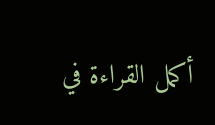أكمل القراءة في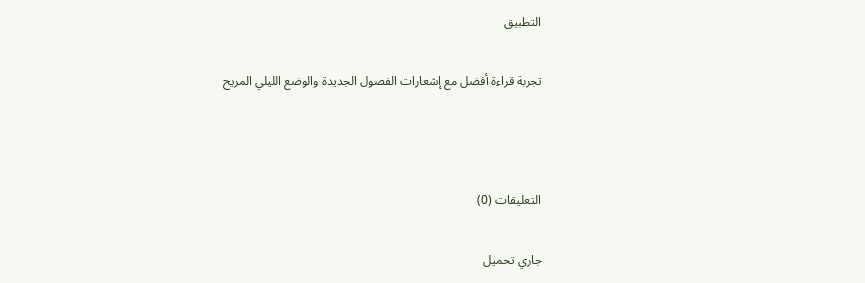التطبيق

تجربة قراءة أفضل مع إشعارات الفصول الجديدة والوضع الليلي المريح



التعليقات (0)

جاري تحميل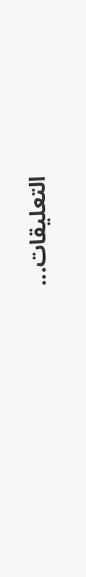التعليقات...